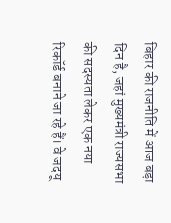बिहार की राजनीति में आज बड़ा दिन है, जहां मुख्यमंत्री राज्यसभा की सदस्यता लेकर एक नया रिकॉर्ड बनाने जा रहे हैं। वे जदयू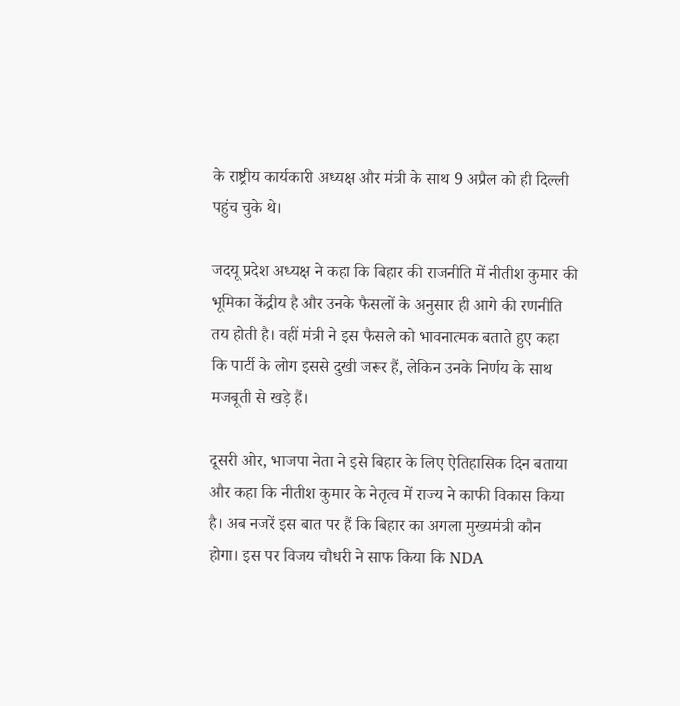के राष्ट्रीय कार्यकारी अध्यक्ष और मंत्री के साथ 9 अप्रैल को ही दिल्ली पहुंच चुके थे।

जदयू प्रदेश अध्यक्ष ने कहा कि बिहार की राजनीति में नीतीश कुमार की भूमिका केंद्रीय है और उनके फैसलों के अनुसार ही आगे की रणनीति तय होती है। वहीं मंत्री ने इस फैसले को भावनात्मक बताते हुए कहा कि पार्टी के लोग इससे दुखी जरूर हैं, लेकिन उनके निर्णय के साथ मजबूती से खड़े हैं।

दूसरी ओर, भाजपा नेता ने इसे बिहार के लिए ऐतिहासिक दिन बताया और कहा कि नीतीश कुमार के नेतृत्व में राज्य ने काफी विकास किया है। अब नजरें इस बात पर हैं कि बिहार का अगला मुख्यमंत्री कौन होगा। इस पर विजय चौधरी ने साफ किया कि NDA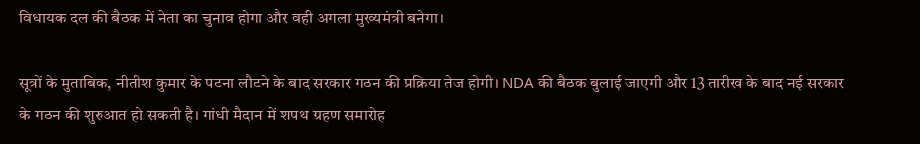विधायक दल की बैठक में नेता का चुनाव होगा और वही अगला मुख्यमंत्री बनेगा।

सूत्रों के मुताबिक, नीतीश कुमार के पटना लौटने के बाद सरकार गठन की प्रक्रिया तेज होगी। NDA की बैठक बुलाई जाएगी और 13 तारीख के बाद नई सरकार के गठन की शुरुआत हो सकती है। गांधी मैदान में शपथ ग्रहण समारोह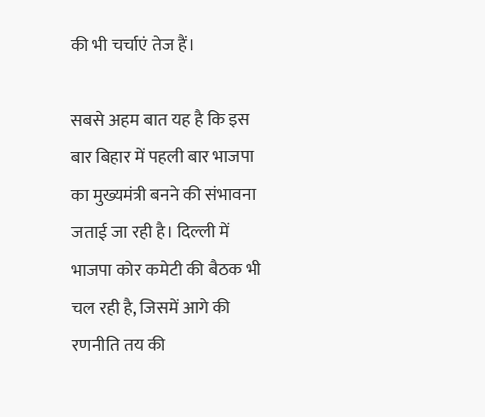की भी चर्चाएं तेज हैं।

सबसे अहम बात यह है कि इस बार बिहार में पहली बार भाजपा का मुख्यमंत्री बनने की संभावना जताई जा रही है। दिल्ली में भाजपा कोर कमेटी की बैठक भी चल रही है, जिसमें आगे की रणनीति तय की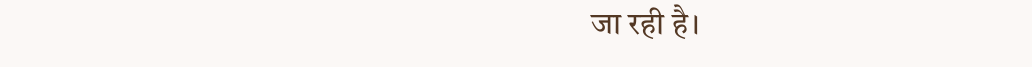जा रही है।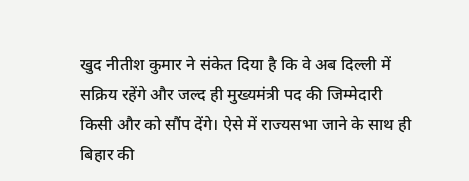खुद नीतीश कुमार ने संकेत दिया है कि वे अब दिल्ली में सक्रिय रहेंगे और जल्द ही मुख्यमंत्री पद की जिम्मेदारी किसी और को सौंप देंगे। ऐसे में राज्यसभा जाने के साथ ही बिहार की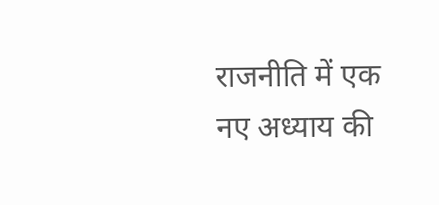राजनीति में एक नए अध्याय की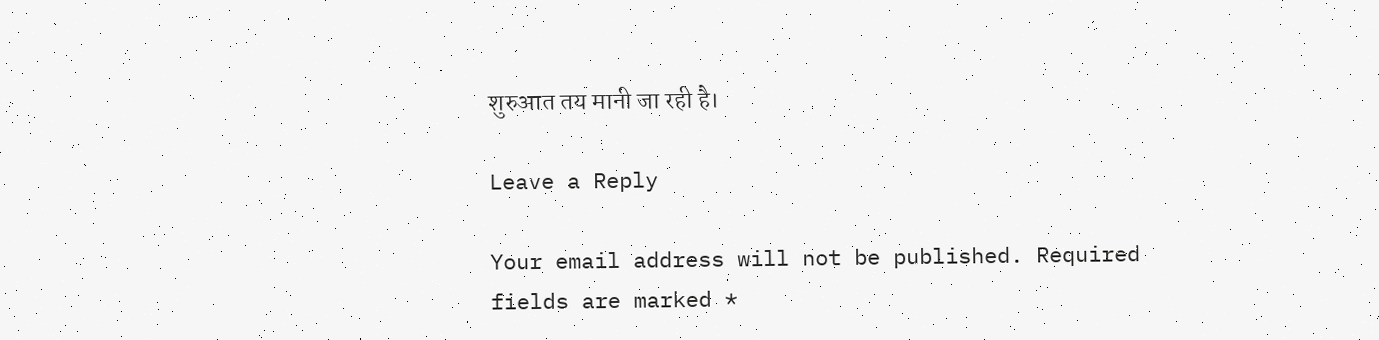शुरुआत तय मानी जा रही है।

Leave a Reply

Your email address will not be published. Required fields are marked *